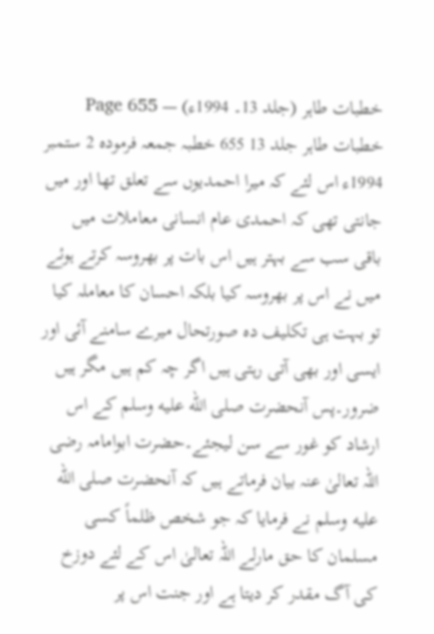خطبات طاہر (جلد 13۔ 1994ء) — Page 655
خطبات طاہر جلد 13 655 خطبہ جمعہ فرمودہ 2 ستمبر 1994ء اس لئے کہ میرا احمدیوں سے تعلق تھا اور میں جانتی تھی کہ احمدی عام انسانی معاملات میں باقی سب سے بہتر ہیں اس بات پر بھروسہ کرتے ہوئے میں نے اس پر بھروسہ کیا بلکہ احسان کا معاملہ کیا تو بہت ہی تکلیف دہ صورتحال میرے سامنے آئی اور ایسی اور بھی آتی رہتی ہیں اگر چہ کم ہیں مگر ہیں ضرور۔پس آنحضرت صلى الله عليه وسلم کے اس ارشاد کو غور سے سن لیجئے۔حضرت ابوامامہ رضی اللہ تعالیٰ عنہ بیان فرماتے ہیں کہ آنحضرت صلى الله عليه وسلم نے فرمایا کہ جو شخص ظلماً کسی مسلمان کا حق مارلے اللہ تعالیٰ اس کے لئے دوزخ کی آگ مقدر کر دیتا ہے اور جنت اس پر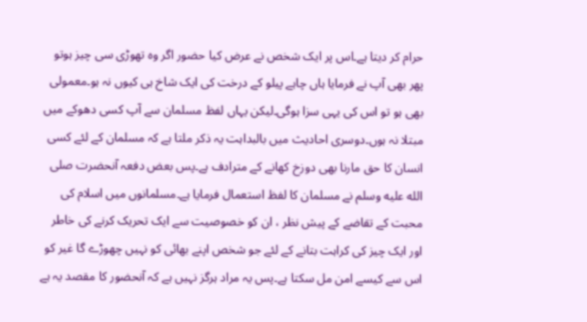حرام کر دیتا ہے۔اس پر ایک شخص نے عرض کیا حضور اگر وہ تھوڑی سی چیز ہوتو پھر بھی آپ نے فرمایا ہاں چاہے پیلو کے درخت کی ایک شاخ ہی کیوں نہ ہو۔معمولی بھی ہو تو اس کی یہی سزا ہوگی۔لیکن یہاں لفظ مسلمان سے آپ کسی دھوکے میں مبتلا نہ ہوں۔دوسری احادیث میں بالبداہت یہ ذکر ملتا ہے کہ مسلمان کے لئے کسی انسان کا حق مارنا بھی دوزخ کھانے کے مترادف ہے۔پس بعض دفعہ آنحضرت صلى الله عليه وسلم نے مسلمان کا لفظ استعمال فرمایا ہے۔مسلمانوں میں اسلام کی محبت کے تقاضے کے پیش نظر ، ان کو خصوصیت سے ایک تحریک کرنے کی خاطر اور ایک چیز کی کراہت بتانے کے لئے جو شخص اپنے بھائی کو نہیں چھوڑے گا غیر کو اس سے کیسے امن مل سکتا ہے۔پس یہ مراد ہرگز نہیں ہے کہ آنحضور کا مقصد یہ ہے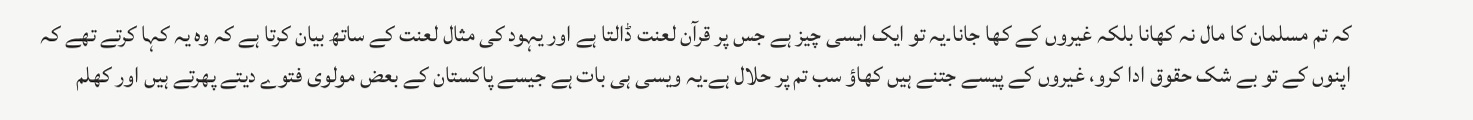کہ تم مسلمان کا مال نہ کھانا بلکہ غیروں کے کھا جانا۔یہ تو ایک ایسی چیز ہے جس پر قرآن لعنت ڈالتا ہے اور یہود کی مثال لعنت کے ساتھ بیان کرتا ہے کہ وہ یہ کہا کرتے تھے کہ اپنوں کے تو بے شک حقوق ادا کرو، غیروں کے پیسے جتنے ہیں کھاؤ سب تم پر حلال ہے۔یہ ویسی ہی بات ہے جیسے پاکستان کے بعض مولوی فتوے دیتے پھرتے ہیں اور کھلم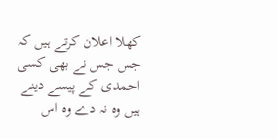کھلا اعلان کرتے ہیں کہ جس جس نے بھی کسی احمدی کے پیسے دینے ہیں وہ نہ دے وہ اس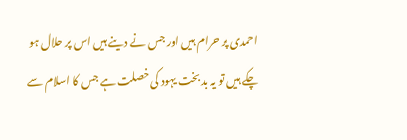احمدی پر حرام ہیں اور جس نے دینے ہیں اس پر حلال ہو چکے ہیں تو یہ بد بخت یہود کی خصلت ہے جس کا اسلام سے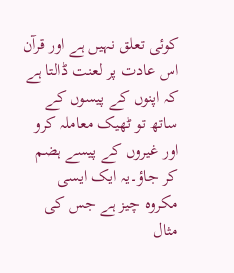کوئی تعلق نہیں ہے اور قرآن اس عادت پر لعنت ڈالتا ہے کہ اپنوں کے پیسوں کے ساتھ تو ٹھیک معاملہ کرو اور غیروں کے پیسے ہضم کر جاؤ۔یہ ایک ایسی مکروہ چیز ہے جس کی مثال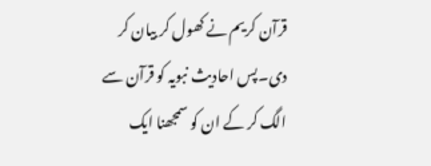قرآن کریم نے کھول کر بیان کر دی۔پس احادیث نبویہ کو قرآن سے الگ کر کے ان کو سمجھنا ایک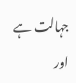جہالت ہے اور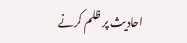احادیث پر ظلم کرنے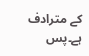کے مترادف ہے۔پس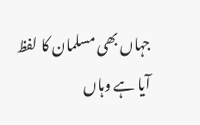جہاں بھی مسلمان کا لفظ آیا ہے وہاں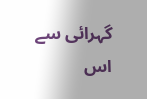گہرائی سے اس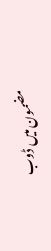مضمون میں ڈوب